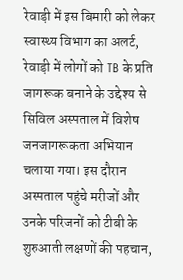रेवाड़ी में इस बिमारी को लेकर स्वास्थ्य विभाग का अलर्ट, रेवाड़ी में लोगों को TB के प्रति जागरूक बनाने के उद्देश्य से सिविल अस्पताल में विशेष जनजागरूकता अभियान चलाया गया। इस दौरान अस्पताल पहुंचे मरीजों और उनके परिजनों को टीबी के शुरुआती लक्षणों की पहचान,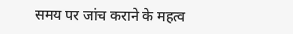समय पर जांच कराने के महत्व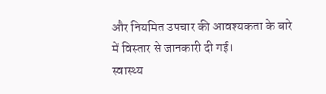और नियमित उपचार की आवश्यकता के बारे में विस्तार से जानकारी दी गई।
स्वास्थ्य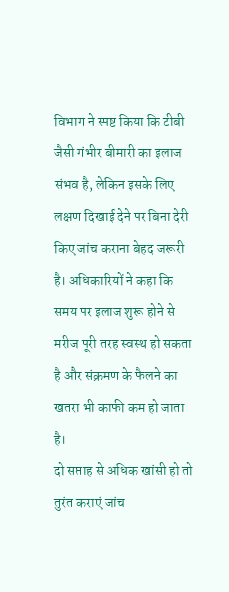विभाग ने स्पष्ट किया कि टीबी जैसी गंभीर बीमारी का इलाज संभव है, लेकिन इसके लिए लक्षण दिखाई देने पर बिना देरी किए जांच कराना बेहद जरूरी है। अधिकारियों ने कहा कि समय पर इलाज शुरू होने से मरीज पूरी तरह स्वस्थ हो सकता है और संक्रमण के फैलने का खतरा भी काफी कम हो जाता है।
दो सप्ताह से अधिक खांसी हो तो तुरंत कराएं जांच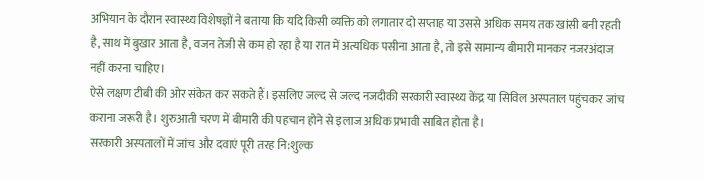अभियान के दौरान स्वास्थ्य विशेषज्ञों ने बताया कि यदि किसी व्यक्ति को लगातार दो सप्ताह या उससे अधिक समय तक खांसी बनी रहती है, साथ में बुखार आता है, वजन तेजी से कम हो रहा है या रात में अत्यधिक पसीना आता है, तो इसे सामान्य बीमारी मानकर नजरअंदाज नहीं करना चाहिए।
ऐसे लक्षण टीबी की ओर संकेत कर सकते हैं। इसलिए जल्द से जल्द नजदीकी सरकारी स्वास्थ्य केंद्र या सिविल अस्पताल पहुंचकर जांच कराना जरूरी है। शुरुआती चरण में बीमारी की पहचान होने से इलाज अधिक प्रभावी साबित होता है।
सरकारी अस्पतालों में जांच और दवाएं पूरी तरह नि:शुल्क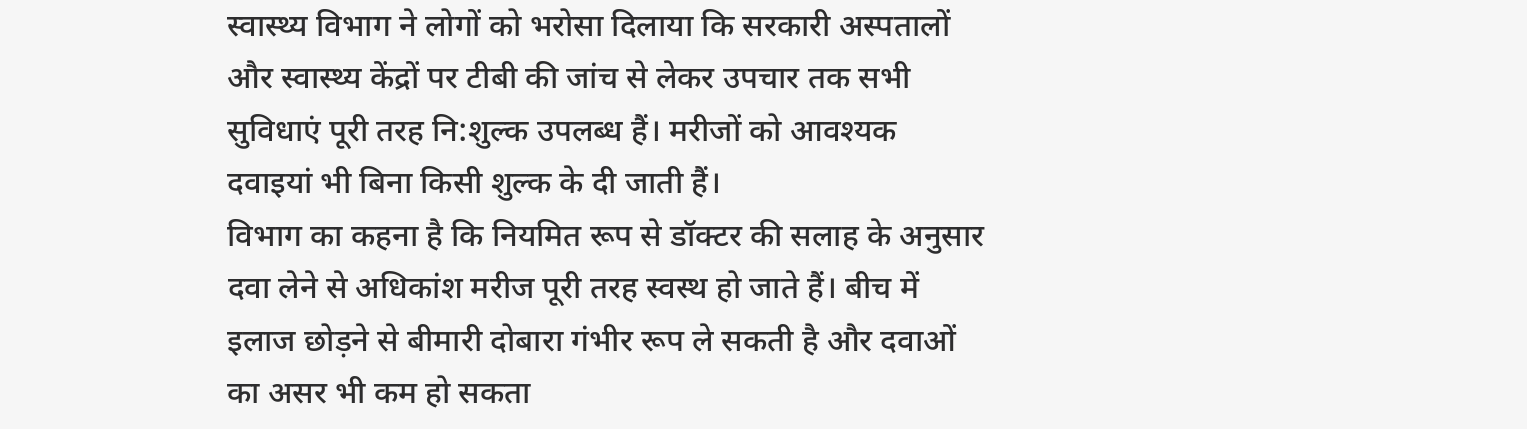स्वास्थ्य विभाग ने लोगों को भरोसा दिलाया कि सरकारी अस्पतालों और स्वास्थ्य केंद्रों पर टीबी की जांच से लेकर उपचार तक सभी सुविधाएं पूरी तरह नि:शुल्क उपलब्ध हैं। मरीजों को आवश्यक दवाइयां भी बिना किसी शुल्क के दी जाती हैं।
विभाग का कहना है कि नियमित रूप से डॉक्टर की सलाह के अनुसार दवा लेने से अधिकांश मरीज पूरी तरह स्वस्थ हो जाते हैं। बीच में इलाज छोड़ने से बीमारी दोबारा गंभीर रूप ले सकती है और दवाओं का असर भी कम हो सकता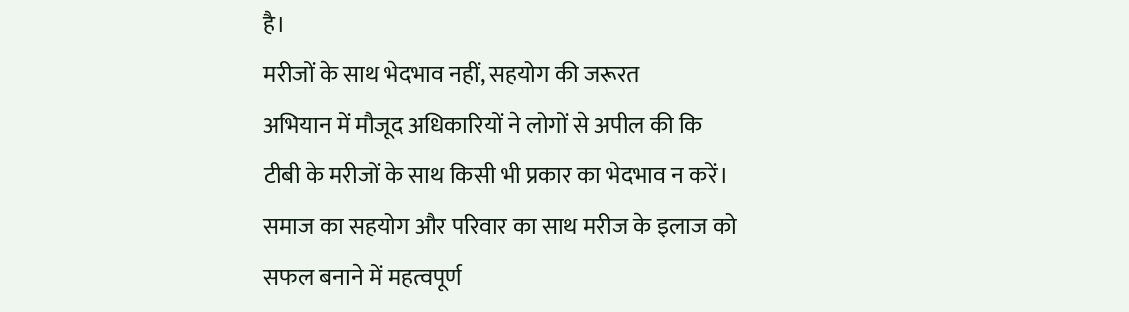है।
मरीजों के साथ भेदभाव नहीं, सहयोग की जरूरत
अभियान में मौजूद अधिकारियों ने लोगों से अपील की कि टीबी के मरीजों के साथ किसी भी प्रकार का भेदभाव न करें। समाज का सहयोग और परिवार का साथ मरीज के इलाज को सफल बनाने में महत्वपूर्ण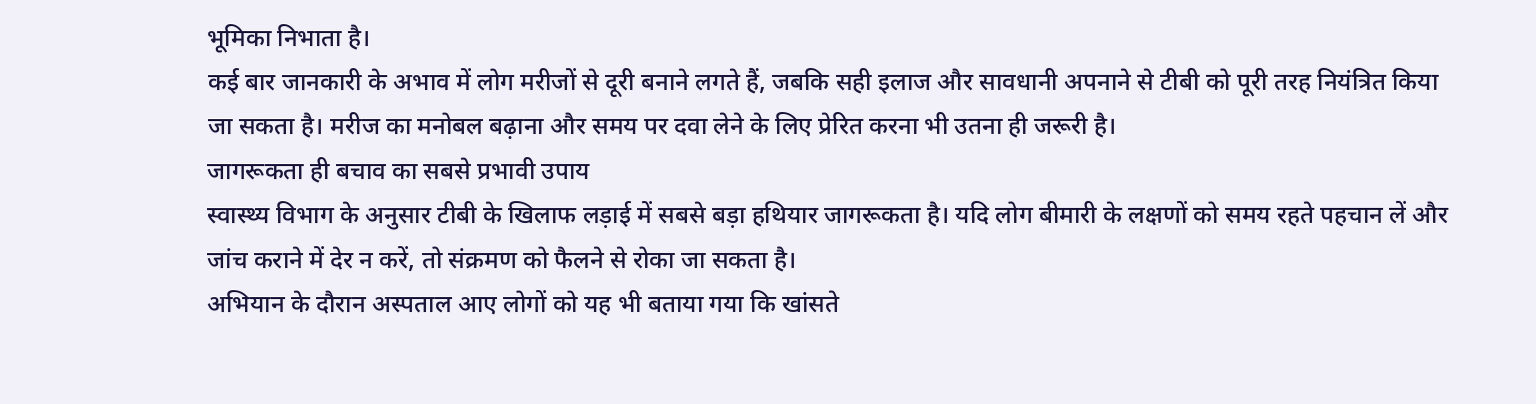भूमिका निभाता है।
कई बार जानकारी के अभाव में लोग मरीजों से दूरी बनाने लगते हैं, जबकि सही इलाज और सावधानी अपनाने से टीबी को पूरी तरह नियंत्रित किया जा सकता है। मरीज का मनोबल बढ़ाना और समय पर दवा लेने के लिए प्रेरित करना भी उतना ही जरूरी है।
जागरूकता ही बचाव का सबसे प्रभावी उपाय
स्वास्थ्य विभाग के अनुसार टीबी के खिलाफ लड़ाई में सबसे बड़ा हथियार जागरूकता है। यदि लोग बीमारी के लक्षणों को समय रहते पहचान लें और जांच कराने में देर न करें, तो संक्रमण को फैलने से रोका जा सकता है।
अभियान के दौरान अस्पताल आए लोगों को यह भी बताया गया कि खांसते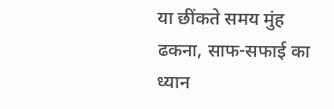या छींकते समय मुंह ढकना, साफ-सफाई का ध्यान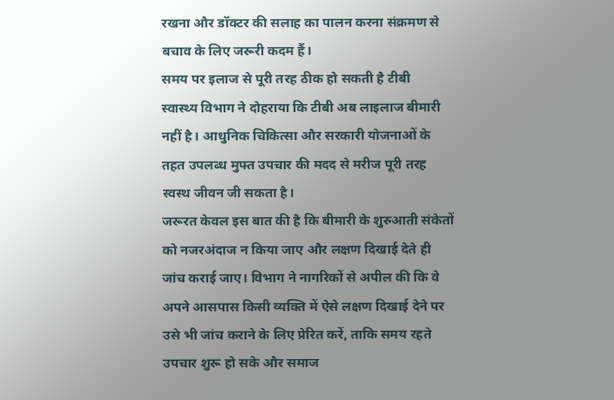रखना और डॉक्टर की सलाह का पालन करना संक्रमण से बचाव के लिए जरूरी कदम हैं।
समय पर इलाज से पूरी तरह ठीक हो सकती है टीबी
स्वास्थ्य विभाग ने दोहराया कि टीबी अब लाइलाज बीमारी नहीं है। आधुनिक चिकित्सा और सरकारी योजनाओं के तहत उपलब्ध मुफ्त उपचार की मदद से मरीज पूरी तरह स्वस्थ जीवन जी सकता है।
जरूरत केवल इस बात की है कि बीमारी के शुरुआती संकेतों को नजरअंदाज न किया जाए और लक्षण दिखाई देते ही जांच कराई जाए। विभाग ने नागरिकों से अपील की कि वे अपने आसपास किसी व्यक्ति में ऐसे लक्षण दिखाई देने पर उसे भी जांच कराने के लिए प्रेरित करें, ताकि समय रहते उपचार शुरू हो सके और समाज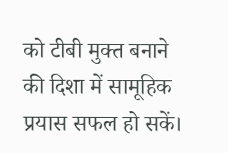को टीबी मुक्त बनाने की दिशा में सामूहिक प्रयास सफल हो सकें।